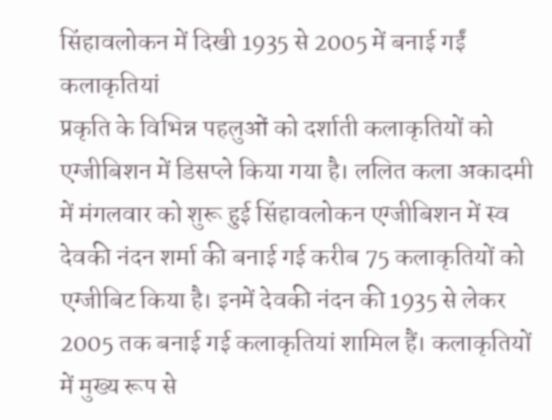सिंहावलोकन में दिखी 1935 से 2005 में बनाई गईं कलाकृतियां
प्रकृति के विभिन्न पहलुओं को दर्शाती कलाकृतियों को एग्जीबिशन में डिसप्ले किया गया है। ललित कला अकादमी में मंगलवार को शुरू हुई सिंहावलोकन एग्जीबिशन में स्व देवकी नंदन शर्मा की बनाई गई करीब 75 कलाकृतियों को एग्जीबिट किया है। इनमें देवकी नंदन की 1935 से लेकर 2005 तक बनाई गई कलाकृतियां शामिल हैं। कलाकृतियों में मुख्य रूप से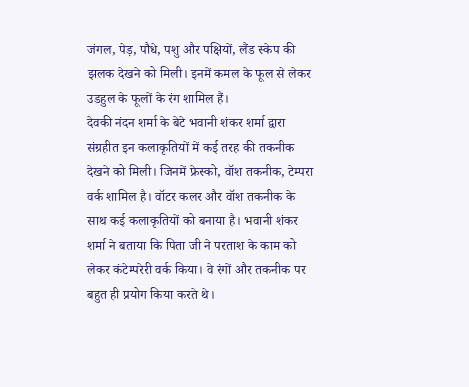जंगल, पेड़, पौधे, पशु और पक्षियों, लैंड स्केप की झलक देखने को मिली। इनमें कमल के फूल से लेकर उडहुल के फूलों के रंग शामिल हैं।
देवकी नंदन शर्मा के बेटे भवानी शंकर शर्मा द्वारा संग्रहीत इन कलाकृतियों में कई तरह की तकनीक देखने को मिली। जिनमें फ्रेस्को, वॉश तकनीक, टेम्परा वर्क शामिल है। वॉटर कलर और वॉश तकनीक के साथ कई कलाकृतियों को बनाया है। भवानी शंकर शर्मा ने बताया कि पिता जी ने परताश के काम को लेकर कंटेम्परेरी वर्क किया। वे रंगों और तकनीक पर बहुत ही प्रयोग किया करते थे।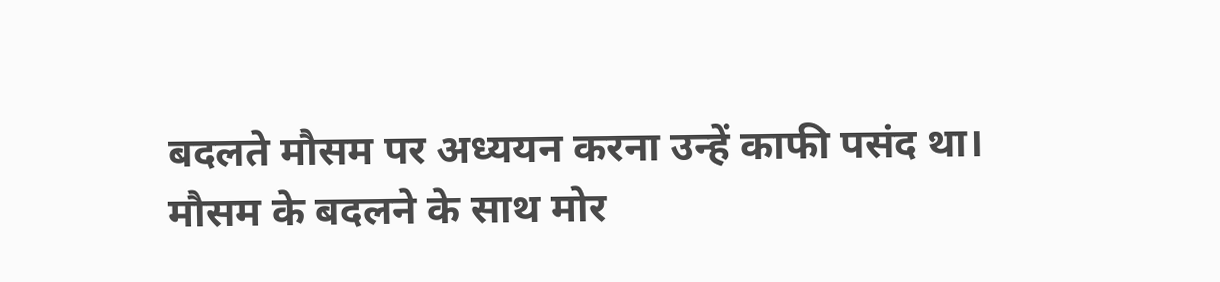बदलते मौसम पर अध्ययन करना उन्हें काफी पसंद था।
मौसम के बदलने के साथ मोर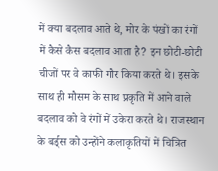में क्या बदलाव आते थे, मोर के पंखों का रंगों में कैसे कैस बदलाव आता है? इन छोटी-छोटी चीजों पर वे काफी गौर किया करते थे। इसके साथ ही मौसम के साथ प्रकृति में आने वाले बदलाव को वे रंगों में उकेरा करते थे। राजस्थान के बर्ड्स को उन्होंने कलाकृतियों में चित्रित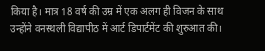किया है। मात्र 18 वर्ष की उम्र में एक अलग ही विजन के साथ उन्होंने वनस्थली विद्यापीठ में आर्ट डिपार्टमेंट की शुरुआत की।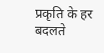प्रकृति के हर बदलते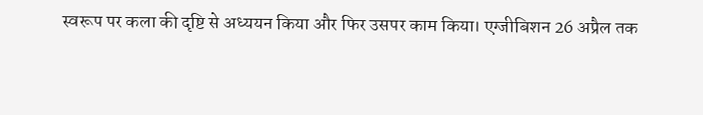स्वरूप पर कला की दृष्टि से अध्ययन किया और फिर उसपर काम किया। एग्जीबिशन 26 अप्रैल तक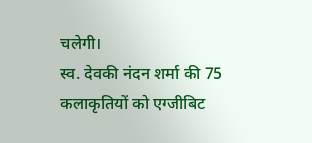चलेगी।
स्व. देवकी नंदन शर्मा की 75 कलाकृतियों को एग्जीबिट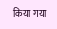किया गया